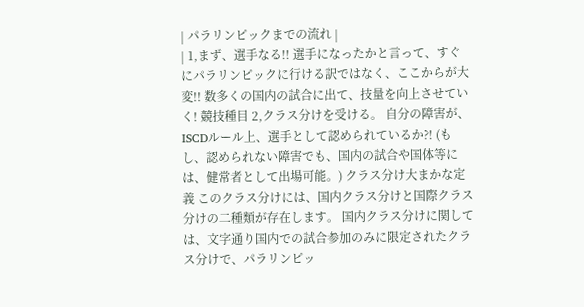| パラリンピックまでの流れ |
| 1,まず、選手なる!! 選手になったかと言って、すぐにパラリンピックに行ける訳ではなく、ここからが大変!! 数多くの国内の試合に出て、技量を向上させていく! 競技種目 2,クラス分けを受ける。 自分の障害が、ISCDルール上、選手として認められているか?! (もし、認められない障害でも、国内の試合や国体等には、健常者として出場可能。) クラス分け大まかな定義 このクラス分けには、国内クラス分けと国際クラス分けの二種類が存在します。 国内クラス分けに関しては、文字通り国内での試合参加のみに限定されたクラス分けで、パラリンピッ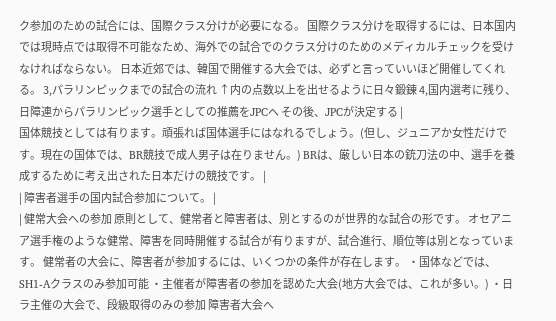ク参加のための試合には、国際クラス分けが必要になる。 国際クラス分けを取得するには、日本国内では現時点では取得不可能なため、海外での試合でのクラス分けのためのメディカルチェックを受けなければならない。 日本近郊では、韓国で開催する大会では、必ずと言っていいほど開催してくれる。 3,パラリンピックまでの試合の流れ ↑内の点数以上を出せるように日々鍛錬 4,国内選考に残り、日障連からパラリンピック選手としての推薦をJPCへ その後、JPCが決定する |
国体競技としては有ります。頑張れば国体選手にはなれるでしょう。(但し、ジュニアか女性だけです。現在の国体では、BR競技で成人男子は在りません。) BRは、厳しい日本の銃刀法の中、選手を養成するために考え出された日本だけの競技です。 |
| 障害者選手の国内試合参加について。 |
| 健常大会への参加 原則として、健常者と障害者は、別とするのが世界的な試合の形です。 オセアニア選手権のような健常、障害を同時開催する試合が有りますが、試合進行、順位等は別となっています。 健常者の大会に、障害者が参加するには、いくつかの条件が存在します。 ・国体などでは、SH1-Aクラスのみ参加可能 ・主催者が障害者の参加を認めた大会(地方大会では、これが多い。) ・日ラ主催の大会で、段級取得のみの参加 障害者大会へ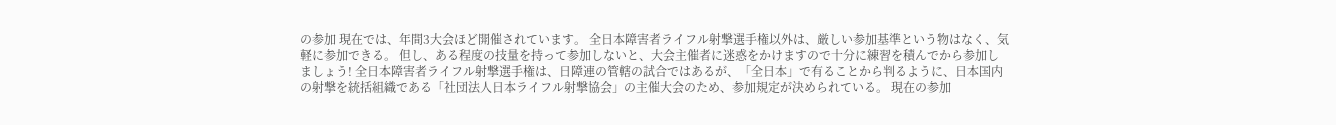の参加 現在では、年間3大会ほど開催されています。 全日本障害者ライフル射撃選手権以外は、厳しい参加基準という物はなく、気軽に参加できる。 但し、ある程度の技量を持って参加しないと、大会主催者に迷惑をかけますので十分に練習を積んでから参加しましょう! 全日本障害者ライフル射撃選手権は、日障連の管轄の試合ではあるが、「全日本」で有ることから判るように、日本国内の射撃を統括組織である「社団法人日本ライフル射撃協会」の主催大会のため、参加規定が決められている。 現在の参加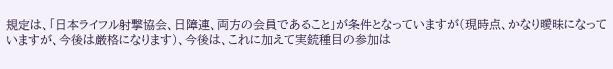規定は、「日本ライフル射撃協会、日障連、両方の会員であること」が条件となっていますが(現時点、かなり曖昧になっていますが、今後は厳格になります)、今後は、これに加えて実銃種目の参加は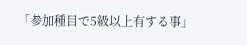「参加種目で5級以上有する事」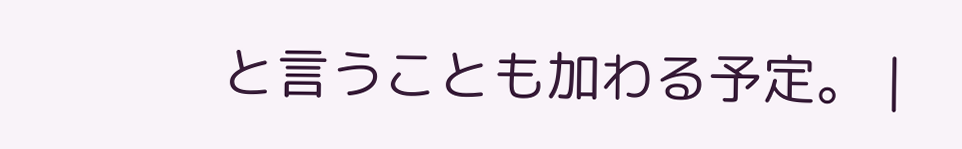と言うことも加わる予定。 |